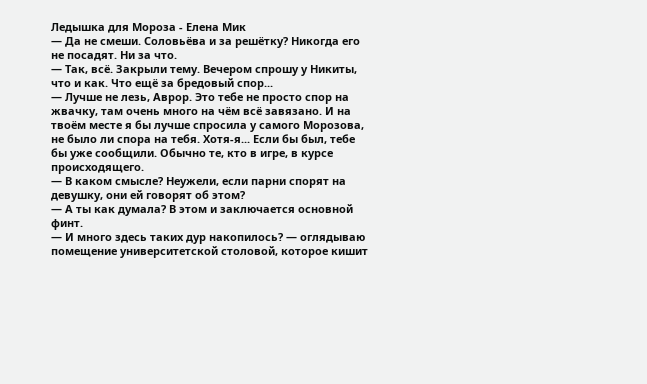Ледышка для Мороза - Елена Мик
— Да не смеши. Соловьёва и за решётку? Никогда его не посадят. Ни за что.
— Так, всё. Закрыли тему. Вечером спрошу у Никиты, что и как. Что ещё за бредовый спор...
— Лучше не лезь, Аврор. Это тебе не просто спор на жвачку, там очень много на чём всё завязано. И на твоём месте я бы лучше спросила у самого Морозова, не было ли спора на тебя. Хотя-я... Если бы был, тебе бы уже сообщили. Обычно те, кто в игре, в курсе происходящего.
— В каком смысле? Неужели, если парни спорят на девушку, они ей говорят об этом?
— А ты как думала? В этом и заключается основной финт.
— И много здесь таких дур накопилось? — оглядываю помещение университетской столовой, которое кишит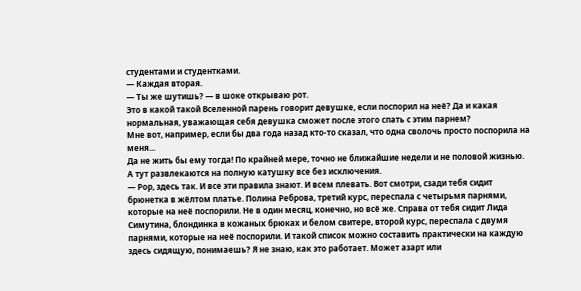студентами и студентками.
— Каждая вторая.
— Ты же шутишь? — в шоке открываю рот.
Это в какой такой Вселенной парень говорит девушке, если поспорил на неё? Да и какая нормальная, уважающая себя девушка сможет после этого спать с этим парнем?
Мне вот, например, если бы два года назад кто-то сказал, что одна сволочь просто поспорила на меня...
Да не жить бы ему тогда! По крайней мере, точно не ближайшие недели и не половой жизнью.
А тут развлекаются на полную катушку все без исключения.
— Рор, здесь так. И все эти правила знают. И всем плевать. Вот смотри, сзади тебя сидит брюнетка в жёлтом платье. Полина Реброва, третий курс, переспала с четырьмя парнями, которые на неё поспорили. Не в один месяц, конечно, но всё же. Справа от тебя сидит Лида Симутина, блондинка в кожаных брюках и белом свитере, второй курс, переспала с двумя парнями, которые на неё поспорили. И такой список можно составить практически на каждую здесь сидящую, понимаешь? Я не знаю, как это работает. Может азарт или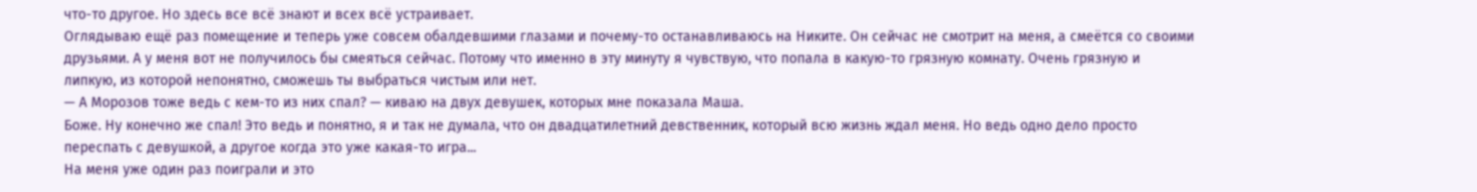что-то другое. Но здесь все всё знают и всех всё устраивает.
Оглядываю ещё раз помещение и теперь уже совсем обалдевшими глазами и почему-то останавливаюсь на Никите. Он сейчас не смотрит на меня, а смеётся со своими друзьями. А у меня вот не получилось бы смеяться сейчас. Потому что именно в эту минуту я чувствую, что попала в какую-то грязную комнату. Очень грязную и липкую, из которой непонятно, сможешь ты выбраться чистым или нет.
— А Морозов тоже ведь с кем-то из них спал? — киваю на двух девушек, которых мне показала Маша.
Боже. Ну конечно же спал! Это ведь и понятно, я и так не думала, что он двадцатилетний девственник, который всю жизнь ждал меня. Но ведь одно дело просто переспать с девушкой, а другое когда это уже какая-то игра...
На меня уже один раз поиграли и это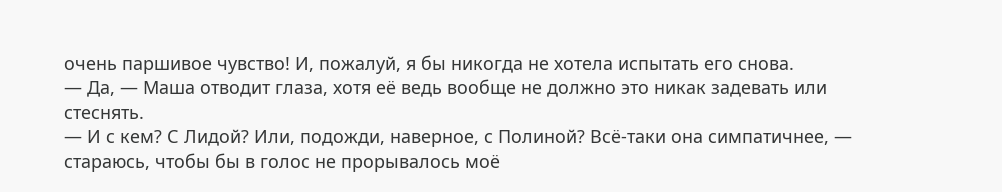очень паршивое чувство! И, пожалуй, я бы никогда не хотела испытать его снова.
— Да, — Маша отводит глаза, хотя её ведь вообще не должно это никак задевать или стеснять.
— И с кем? С Лидой? Или, подожди, наверное, с Полиной? Всё-таки она симпатичнее, — стараюсь, чтобы бы в голос не прорывалось моё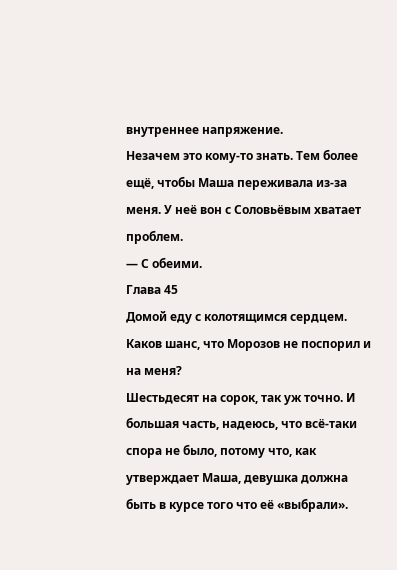внутреннее напряжение.
Незачем это кому-то знать. Тем более ещё, чтобы Маша переживала из-за меня. У неё вон с Соловьёвым хватает проблем.
— С обеими.
Глава 45
Домой еду с колотящимся сердцем.
Каков шанс, что Морозов не поспорил и на меня?
Шестьдесят на сорок, так уж точно. И большая часть, надеюсь, что всё-таки спора не было, потому что, как утверждает Маша, девушка должна быть в курсе того что её «выбрали».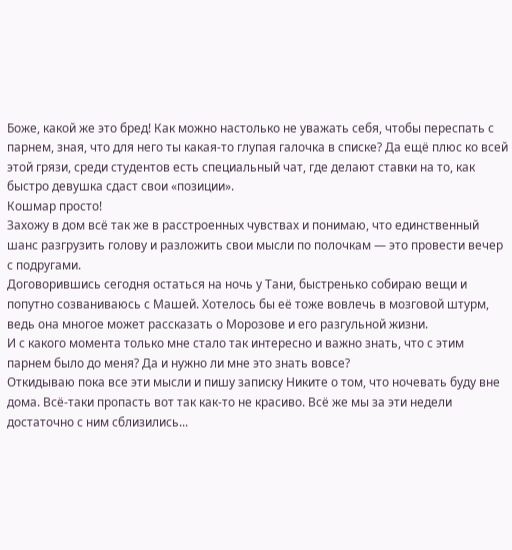Боже, какой же это бред! Как можно настолько не уважать себя, чтобы переспать с парнем, зная, что для него ты какая-то глупая галочка в списке? Да ещё плюс ко всей этой грязи, среди студентов есть специальный чат, где делают ставки на то, как быстро девушка сдаст свои «позиции».
Кошмар просто!
Захожу в дом всё так же в расстроенных чувствах и понимаю, что единственный шанс разгрузить голову и разложить свои мысли по полочкам — это провести вечер с подругами.
Договорившись сегодня остаться на ночь у Тани, быстренько собираю вещи и попутно созваниваюсь с Машей. Хотелось бы её тоже вовлечь в мозговой штурм, ведь она многое может рассказать о Морозове и его разгульной жизни.
И с какого момента только мне стало так интересно и важно знать, что с этим парнем было до меня? Да и нужно ли мне это знать вовсе?
Откидываю пока все эти мысли и пишу записку Никите о том, что ночевать буду вне дома. Всё-таки пропасть вот так как-то не красиво. Всё же мы за эти недели достаточно с ним сблизились...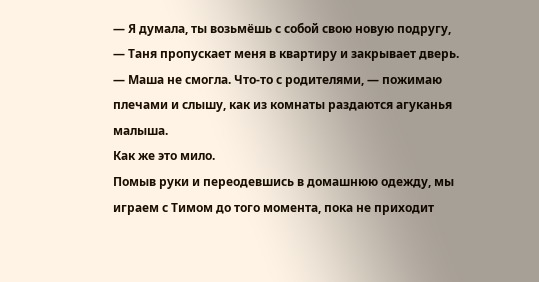— Я думала, ты возьмёшь с собой свою новую подругу, — Таня пропускает меня в квартиру и закрывает дверь.
— Маша не смогла. Что-то с родителями, — пожимаю плечами и слышу, как из комнаты раздаются агуканья малыша.
Как же это мило.
Помыв руки и переодевшись в домашнюю одежду, мы играем с Тимом до того момента, пока не приходит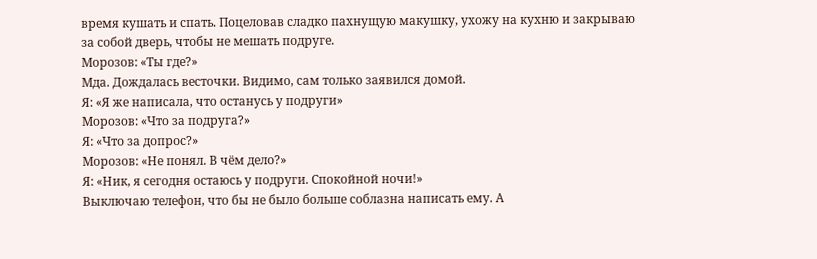время кушать и спать. Поцеловав сладко пахнущую макушку, ухожу на кухню и закрываю за собой дверь, чтобы не мешать подруге.
Морозов: «Ты где?»
Мда. Дождалась весточки. Видимо, сам только заявился домой.
Я: «Я же написала, что останусь у подруги»
Морозов: «Что за подруга?»
Я: «Что за допрос?»
Морозов: «Не понял. В чём дело?»
Я: «Ник, я сегодня остаюсь у подруги. Спокойной ночи!»
Выключаю телефон, что бы не было больше соблазна написать ему. А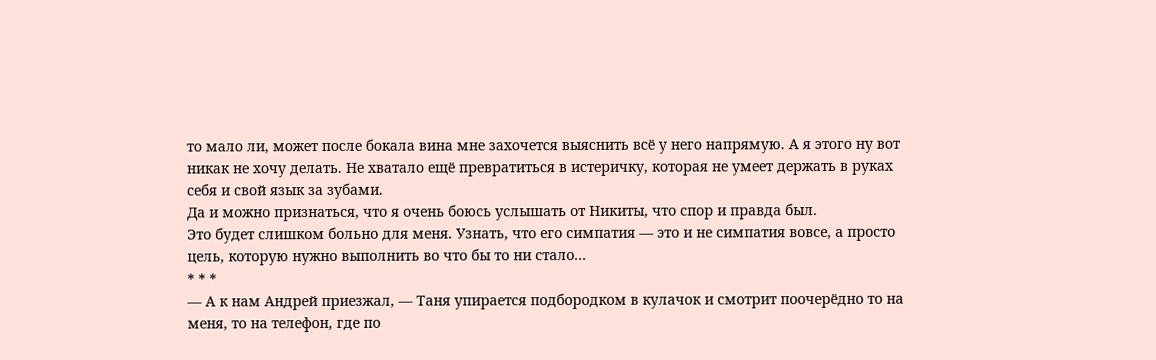то мало ли, может после бокала вина мне захочется выяснить всё у него напрямую. А я этого ну вот никак не хочу делать. Не хватало ещё превратиться в истеричку, которая не умеет держать в руках себя и свой язык за зубами.
Да и можно признаться, что я очень боюсь услышать от Никиты, что спор и правда был.
Это будет слишком больно для меня. Узнать, что его симпатия — это и не симпатия вовсе, а просто цель, которую нужно выполнить во что бы то ни стало...
* * *
— А к нам Андрей приезжал, — Таня упирается подбородком в кулачок и смотрит поочерёдно то на меня, то на телефон, где по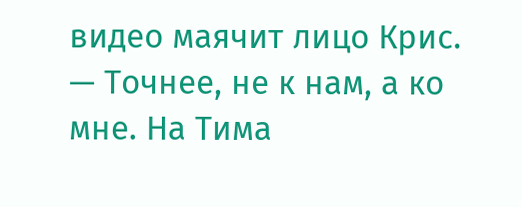видео маячит лицо Крис. — Точнее, не к нам, а ко мне. На Тима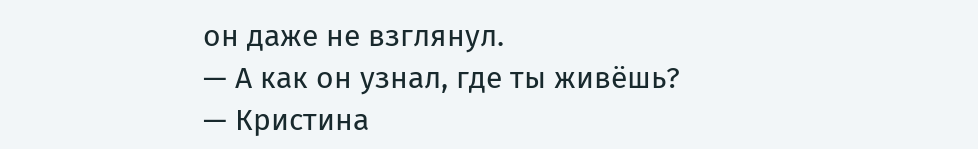он даже не взглянул.
— А как он узнал, где ты живёшь? — Кристина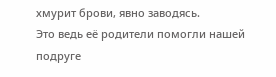хмурит брови, явно заводясь.
Это ведь её родители помогли нашей подруге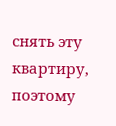снять эту квартиру, поэтому